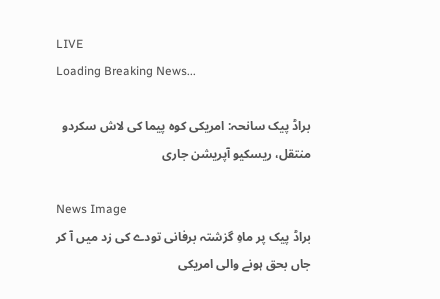LIVE
Loading Breaking News...

براڈ پیک سانحہ: امریکی کوہ پیما کی لاش سکردو منتقل، ریسکیو آپریشن جاری

News Image
براڈ پیک پر ماہِ گزشتہ برفانی تودے کی زد میں آ کر جاں بحق ہونے والی امریکی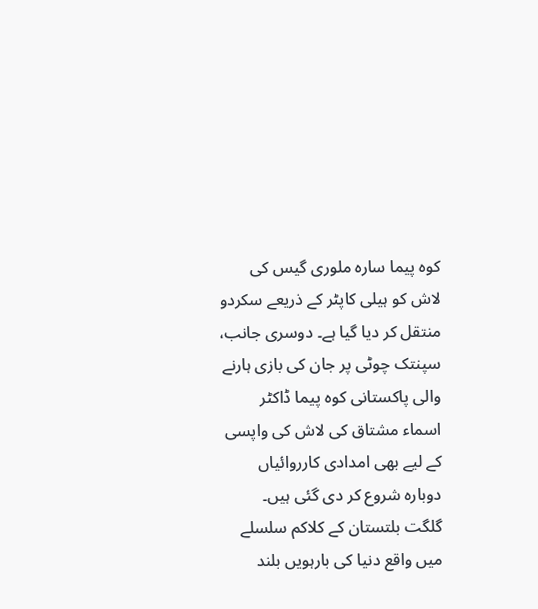کوہ پیما سارہ ملوری گیس کی لاش کو ہیلی کاپٹر کے ذریعے سکردو منتقل کر دیا گیا ہے۔ دوسری جانب، سپنتک چوٹی پر جان کی بازی ہارنے والی پاکستانی کوہ پیما ڈاکٹر اسماء مشتاق کی لاش کی واپسی کے لیے بھی امدادی کارروائیاں دوبارہ شروع کر دی گئی ہیں۔
گلگت بلتستان کے کلاکم سلسلے میں واقع دنیا کی بارہویں بلند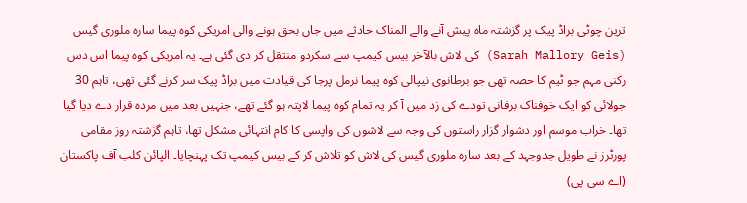ترین چوٹی براڈ پیک پر گزشتہ ماہ پیش آنے والے المناک حادثے میں جاں بحق ہونے والی امریکی کوہ پیما سارہ ملوری گیس (Sarah Mallory Geis) کی لاش بالآخر بیس کیمپ سے سکردو منتقل کر دی گئی ہے۔ یہ امریکی کوہ پیما اس دس رکنی مہم جو ٹیم کا حصہ تھی جو برطانوی نیپالی کوہ پیما نرمل پرجا کی قیادت میں براڈ پیک سر کرنے گئی تھی، تاہم 30 جولائی کو ایک خوفناک برفانی تودے کی زد میں آ کر یہ تمام کوہ پیما لاپتہ ہو گئے تھے، جنہیں بعد میں مردہ قرار دے دیا گیا تھا۔ خراب موسم اور دشوار گزار راستوں کی وجہ سے لاشوں کی واپسی کا کام انتہائی مشکل تھا، تاہم گزشتہ روز مقامی پورٹرز نے طویل جدوجہد کے بعد سارہ ملوری گیس کی لاش کو تلاش کر کے بیس کیمپ تک پہنچایا۔ الپائن کلب آف پاکستان (اے سی پی)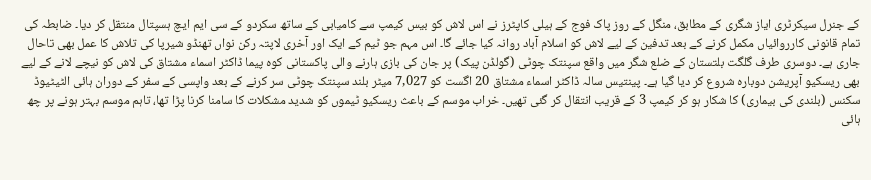کے جنرل سیکرٹری ایاز شگری کے مطابق، منگل کے روز پاک فوج کے ہیلی کاپٹرز نے اس لاش کو بیس کیمپ سے کامیابی کے ساتھ سکردو کے سی ایم ایچ ہسپتال منتقل کر دیا۔ ضابطہ کی تمام قانونی کارروائیاں مکمل کرنے کے بعد تدفین کے لیے لاش کو اسلام آباد روانہ کیا جائے گا۔ اس مہم جو ٹیم کے ایک اور آخری لاپتہ رکن نواں تھنڈو شیرپا کی تلاش کا عمل بھی تاحال جاری ہے۔ دوسری طرف گلگت بلتستان کے ضلع شگر میں واقع سپنتک چوٹی (گولڈن پیک) پر جان کی بازی ہارنے والی پاکستانی کوہ پیما ڈاکٹر اسماء مشتاق کی لاش کو نیچے لانے کے لیے بھی ریسکیو آپریشن دوبارہ شروع کر دیا گیا ہے۔ پینتیس سالہ ڈاکٹر اسماء مشتاق 20 اگست کو 7,027 میٹر بلند سپنتک چوٹی سر کرنے کے بعد واپسی کے سفر کے دوران ہائی الٹیٹیوڈ سکنس (بلندی کی بیماری) کا شکار ہو کر کیمپ 3 کے قریب انتقال کر گئی تھیں۔ خراب موسم کے باعث ریسکیو ٹیموں کو شدید مشکلات کا سامنا کرنا پڑا تھا، تاہم موسم بہتر ہونے پر چھ ہائی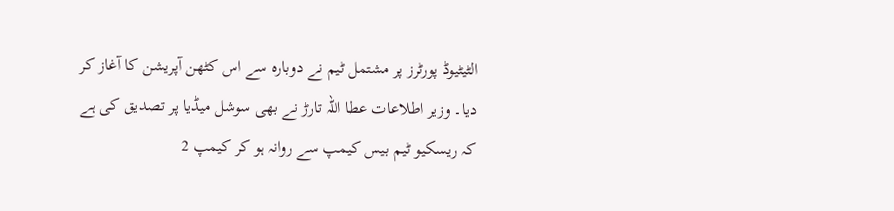الٹیٹیوڈ پورٹرز پر مشتمل ٹیم نے دوبارہ سے اس کٹھن آپریشن کا آغاز کر دیا۔ وزیر اطلاعات عطا اللہ تارڑ نے بھی سوشل میڈیا پر تصدیق کی ہے کہ ریسکیو ٹیم بیس کیمپ سے روانہ ہو کر کیمپ 2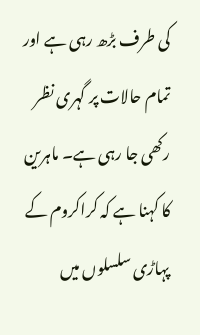کی طرف بڑھ رہی ہے اور تمام حالات پر گہری نظر رکھی جا رہی ہے۔ ماہرین کا کہنا ہے کہ کراکروم کے پہاڑی سلسلوں میں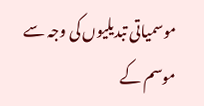موسمیاتی تبدیلیوں کی وجہ سے موسم کے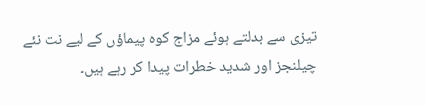تیزی سے بدلتے ہوئے مزاج کوہ پیماؤں کے لیے نت نئے چیلنجز اور شدید خطرات پیدا کر رہے ہیں۔